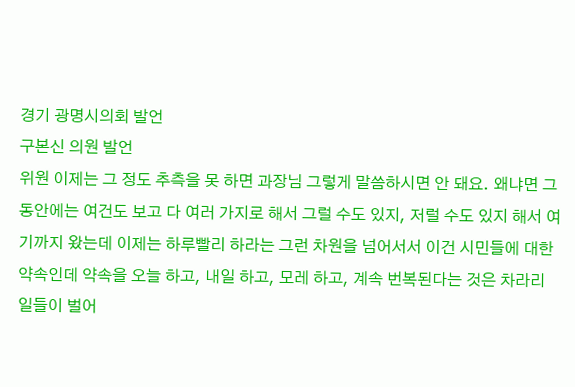경기 광명시의회 발언
구본신 의원 발언
위원 이제는 그 정도 추측을 못 하면 과장님 그렇게 말씀하시면 안 돼요. 왜냐면 그동안에는 여건도 보고 다 여러 가지로 해서 그럴 수도 있지, 저럴 수도 있지 해서 여기까지 왔는데 이제는 하루빨리 하라는 그런 차원을 넘어서서 이건 시민들에 대한 약속인데 약속을 오늘 하고, 내일 하고, 모레 하고, 계속 번복된다는 것은 차라리 일들이 벌어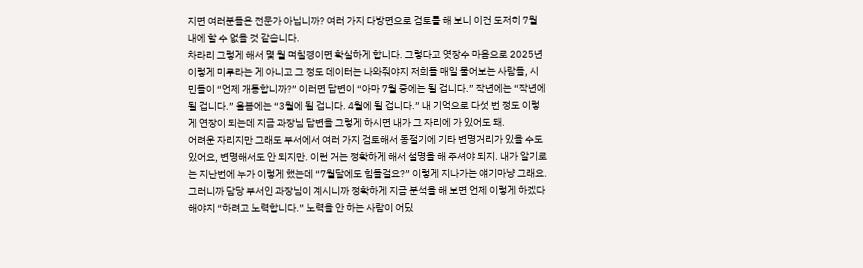지면 여러분들은 전문가 아닙니까? 여러 가지 다방면으로 검토를 해 보니 이건 도저히 7월 내에 할 수 없을 것 같습니다.
차라리 그렇게 해서 몇 월 며칠경이면 확실하게 합니다. 그렇다고 엿장수 마음으로 2025년 이렇게 미루라는 게 아니고 그 정도 데이터는 나와줘야지 저희들 매일 물어보는 사람들, 시민들이 “언제 개통합니까?” 이러면 답변이 “아마 7월 중에는 될 겁니다.” 작년에는 “작년에 될 겁니다.” 올봄에는 “3월에 될 겁니다. 4월에 될 겁니다.” 내 기억으로 다섯 번 정도 이렇게 연장이 되는데 지금 과장님 답변을 그렇게 하시면 내가 그 자리에 가 있어도 돼.
어려운 자리지만 그래도 부서에서 여러 가지 검토해서 동절기에 기타 변명거리가 있을 수도 있어요, 변명해서도 안 되지만. 이런 거는 정확하게 해서 설명을 해 주셔야 되지. 내가 알기로는 지난번에 누가 이렇게 했는데 “7월달에도 힘들걸요?” 이렇게 지나가는 얘기마냥 그래요.
그러니까 담당 부서인 과장님이 계시니까 정확하게 지금 분석을 해 보면 언제 이렇게 하겠다 해야지 “하려고 노력합니다.” 노력을 안 하는 사람이 어딨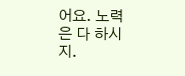어요. 노력은 다 하시지.